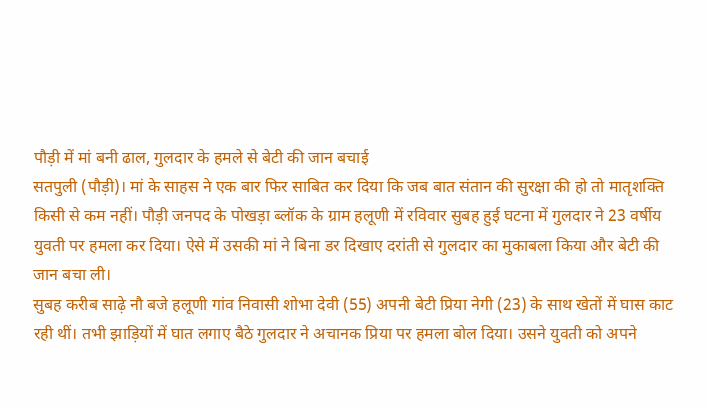पौड़ी में मां बनी ढाल, गुलदार के हमले से बेटी की जान बचाई
सतपुली (पौड़ी)। मां के साहस ने एक बार फिर साबित कर दिया कि जब बात संतान की सुरक्षा की हो तो मातृशक्ति किसी से कम नहीं। पौड़ी जनपद के पोखड़ा ब्लॉक के ग्राम हलूणी में रविवार सुबह हुई घटना में गुलदार ने 23 वर्षीय युवती पर हमला कर दिया। ऐसे में उसकी मां ने बिना डर दिखाए दरांती से गुलदार का मुकाबला किया और बेटी की जान बचा ली।
सुबह करीब साढ़े नौ बजे हलूणी गांव निवासी शोभा देवी (55) अपनी बेटी प्रिया नेगी (23) के साथ खेतों में घास काट रही थीं। तभी झाड़ियों में घात लगाए बैठे गुलदार ने अचानक प्रिया पर हमला बोल दिया। उसने युवती को अपने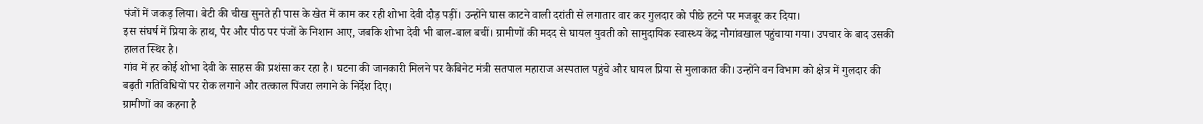पंजों में जकड़ लिया। बेटी की चीख सुनते ही पास के खेत में काम कर रही शोभा देवी दौड़ पड़ीं। उन्होंने घास काटने वाली दरांती से लगातार वार कर गुलदार को पीछे हटने पर मजबूर कर दिया।
इस संघर्ष में प्रिया के हाथ, पैर और पीठ पर पंजों के निशान आए, जबकि शोभा देवी भी बाल-बाल बचीं। ग्रामीणों की मदद से घायल युवती को सामुदायिक स्वास्थ्य केंद्र नौगांवखाल पहुंचाया गया। उपचार के बाद उसकी हालत स्थिर है।
गांव में हर कोई शोभा देवी के साहस की प्रशंसा कर रहा है। घटना की जानकारी मिलने पर कैबिनेट मंत्री सतपाल महाराज अस्पताल पहुंचे और घायल प्रिया से मुलाकात की। उन्होंने वन विभाग को क्षेत्र में गुलदार की बढ़ती गतिविधियों पर रोक लगाने और तत्काल पिंजरा लगाने के निर्देश दिए।
ग्रामीणों का कहना है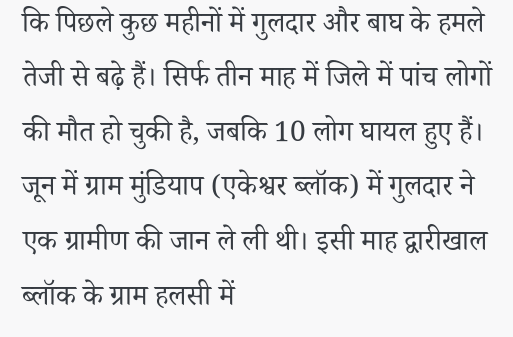कि पिछले कुछ महीनों में गुलदार और बाघ के हमले तेजी से बढ़े हैं। सिर्फ तीन माह में जिले में पांच लोगों की मौत हो चुकी है, जबकि 10 लोग घायल हुए हैं। जून में ग्राम मुंडियाप (एकेश्वर ब्लॉक) में गुलदार ने एक ग्रामीण की जान ले ली थी। इसी माह द्वारीखाल ब्लॉक के ग्राम हलसी में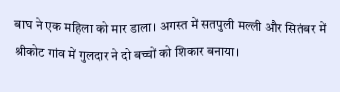बाघ ने एक महिला को मार डाला। अगस्त में सतपुली मल्ली और सितंबर में श्रीकोट गांव में गुलदार ने दो बच्चों को शिकार बनाया।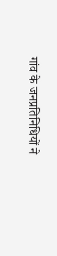गांव के जनप्रतिनिधियों ने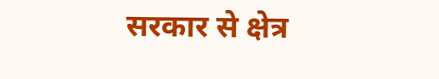सरकार से क्षेत्र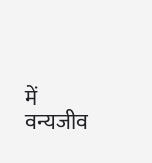में वन्यजीव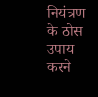नियंत्रण के ठोस उपाय करने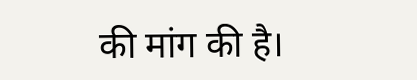की मांग की है।